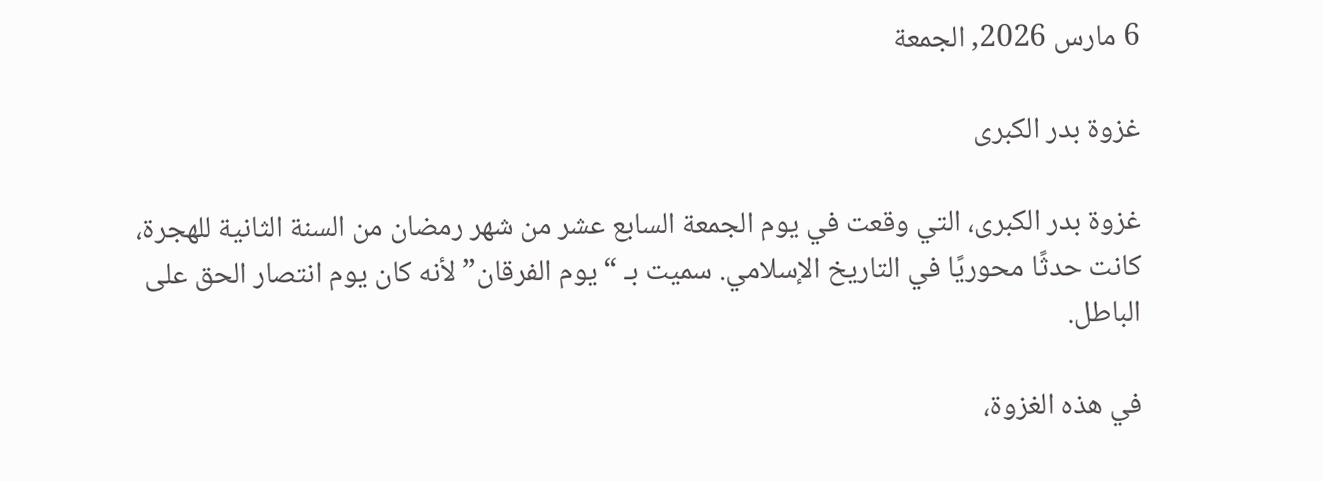6 مارس 2026, الجمعة

غزوة بدر الكبرى

غزوة بدر الكبرى، التي وقعت في يوم الجمعة السابع عشر من شهر رمضان من السنة الثانية للهجرة، كانت حدثًا محوريًا في التاريخ الإسلامي. سميت بـ “يوم الفرقان” لأنه كان يوم انتصار الحق على الباطل.

في هذه الغزوة،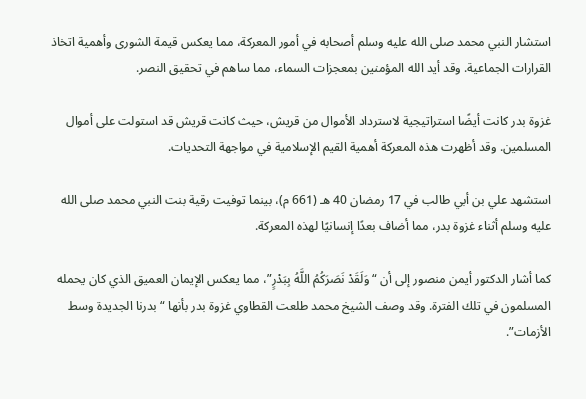استشار النبي محمد صلى الله عليه وسلم أصحابه في أمور المعركة، مما يعكس قيمة الشورى وأهمية اتخاذ القرارات الجماعية. وقد أيد الله المؤمنين بمعجزات السماء، مما ساهم في تحقيق النصر.

غزوة بدر كانت أيضًا استراتيجية لاسترداد الأموال من قريش، حيث كانت قريش قد استولت على أموال المسلمين. وقد أظهرت هذه المعركة أهمية القيم الإسلامية في مواجهة التحديات.

استشهد علي بن أبي طالب في 17 رمضان 40 هـ (661 م)، بينما توفيت رقية بنت النبي محمد صلى الله عليه وسلم أثناء غزوة بدر، مما أضاف بعدًا إنسانيًا لهذه المعركة.

كما أشار الدكتور أيمن منصور إلى أن “وَلَقَدْ نَصَرَكُمُ اللَّهُ بِبَدْرٍ”، مما يعكس الإيمان العميق الذي كان يحمله المسلمون في تلك الفترة. وقد وصف الشيخ محمد طلعت القطاوي غزوة بدر بأنها “بدرنا الجديدة وسط الأزمات”.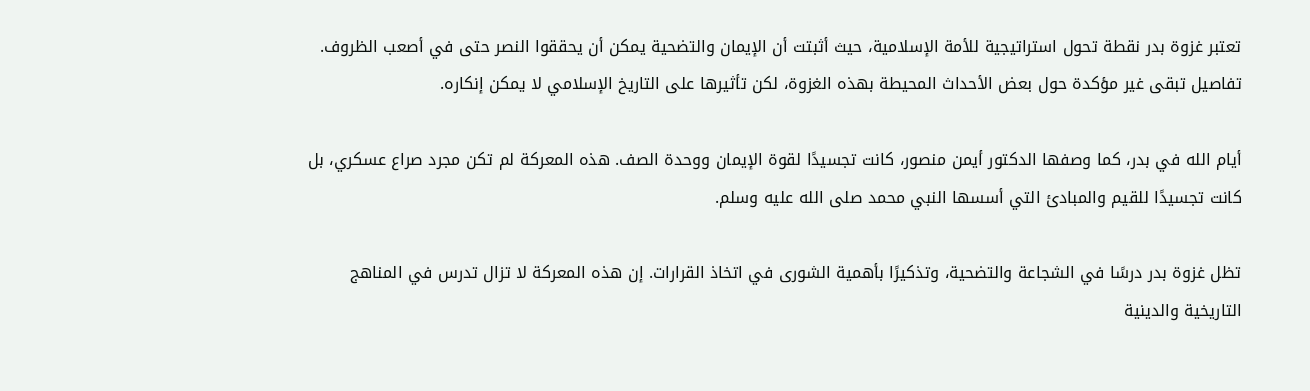تعتبر غزوة بدر نقطة تحول استراتيجية للأمة الإسلامية، حيث أثبتت أن الإيمان والتضحية يمكن أن يحققوا النصر حتى في أصعب الظروف. تفاصيل تبقى غير مؤكدة حول بعض الأحداث المحيطة بهذه الغزوة، لكن تأثيرها على التاريخ الإسلامي لا يمكن إنكاره.

أيام الله في بدر، كما وصفها الدكتور أيمن منصور، كانت تجسيدًا لقوة الإيمان ووحدة الصف. هذه المعركة لم تكن مجرد صراع عسكري، بل كانت تجسيدًا للقيم والمبادئ التي أسسها النبي محمد صلى الله عليه وسلم.

تظل غزوة بدر درسًا في الشجاعة والتضحية، وتذكيرًا بأهمية الشورى في اتخاذ القرارات. إن هذه المعركة لا تزال تدرس في المناهج التاريخية والدينية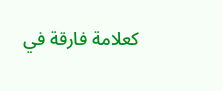كعلامة فارقة في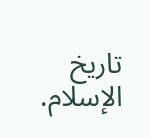تاريخ الإسلام.